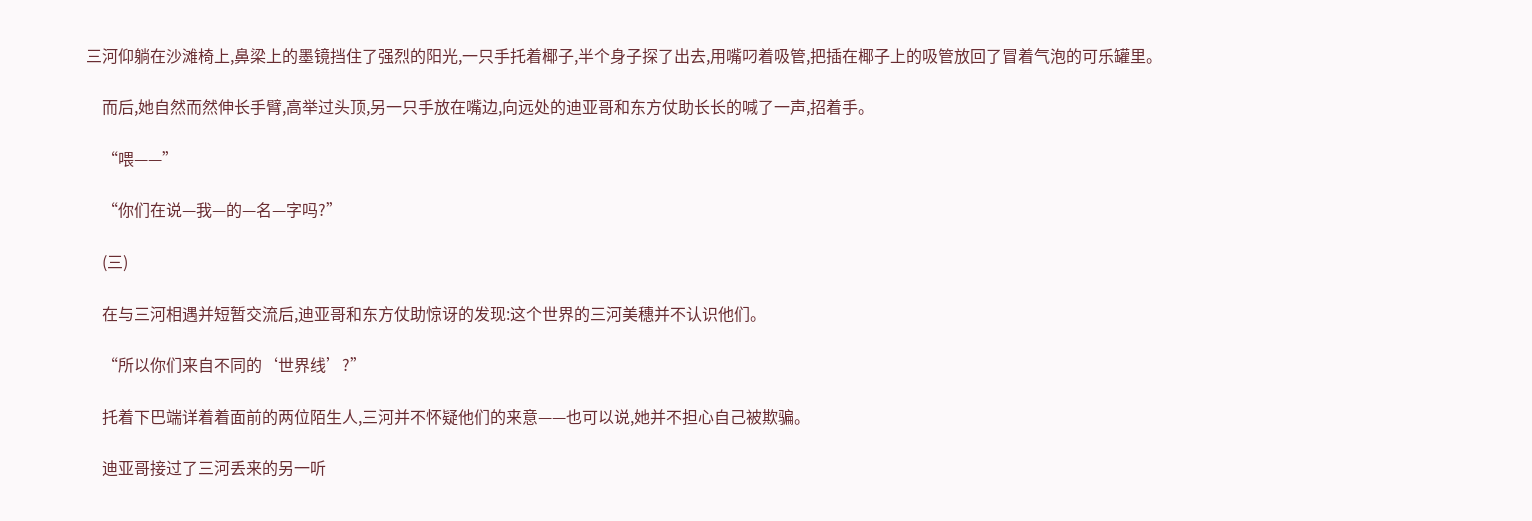三河仰躺在沙滩椅上,鼻梁上的墨镜挡住了强烈的阳光,一只手托着椰子,半个身子探了出去,用嘴叼着吸管,把插在椰子上的吸管放回了冒着气泡的可乐罐里。

    而后,她自然而然伸长手臂,高举过头顶,另一只手放在嘴边,向远处的迪亚哥和东方仗助长长的喊了一声,招着手。

    “喂——”

    “你们在说—我—的—名—字吗?”

    (三)

    在与三河相遇并短暂交流后,迪亚哥和东方仗助惊讶的发现:这个世界的三河美穗并不认识他们。

    “所以你们来自不同的‘世界线’?”

    托着下巴端详着着面前的两位陌生人,三河并不怀疑他们的来意——也可以说,她并不担心自己被欺骗。

    迪亚哥接过了三河丢来的另一听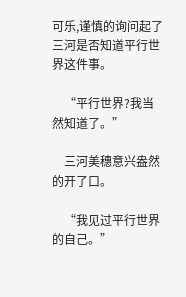可乐,谨慎的询问起了三河是否知道平行世界这件事。

    “平行世界?我当然知道了。”

    三河美穗意兴盎然的开了口。

    “我见过平行世界的自己。”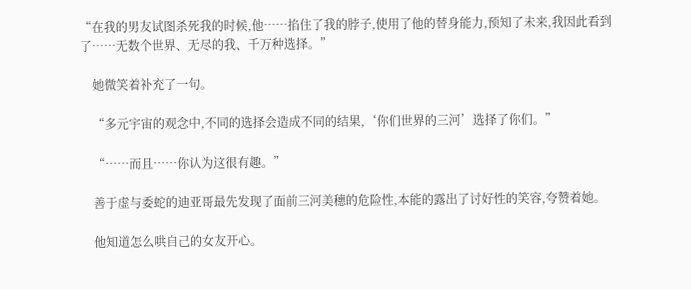“在我的男友试图杀死我的时候,他……掐住了我的脖子,使用了他的替身能力,预知了未来,我因此看到了……无数个世界、无尽的我、千万种选择。”

    她微笑着补充了一句。

    “多元宇宙的观念中,不同的选择会造成不同的结果,‘你们世界的三河’选择了你们。”

    “……而且……你认为这很有趣。”

    善于虚与委蛇的迪亚哥最先发现了面前三河美穗的危险性,本能的露出了讨好性的笑容,夸赞着她。

    他知道怎么哄自己的女友开心。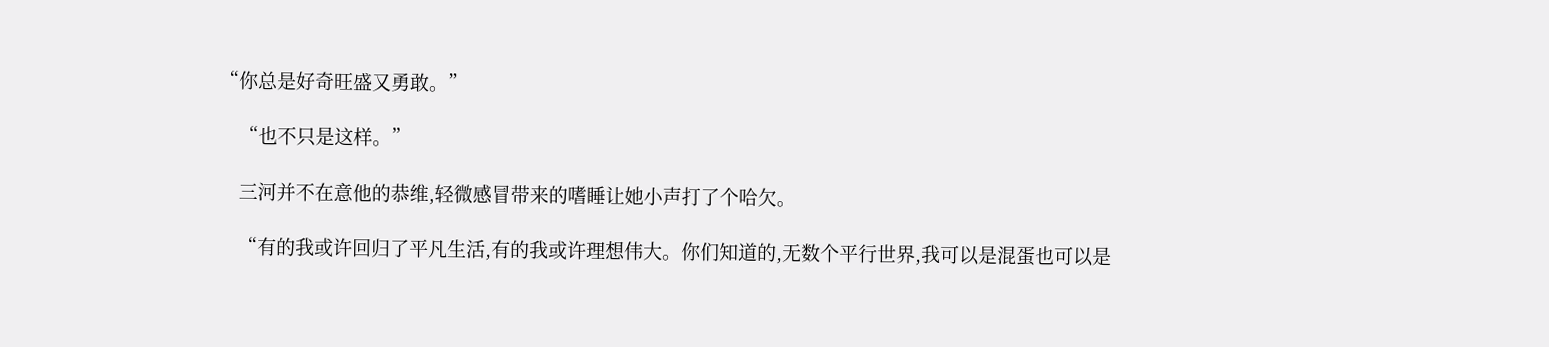“你总是好奇旺盛又勇敢。”

    “也不只是这样。”

    三河并不在意他的恭维,轻微感冒带来的嗜睡让她小声打了个哈欠。

    “有的我或许回归了平凡生活,有的我或许理想伟大。你们知道的,无数个平行世界,我可以是混蛋也可以是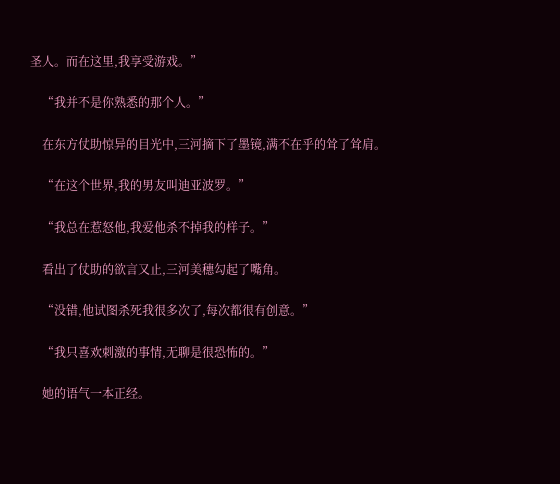圣人。而在这里,我享受游戏。”

    “我并不是你熟悉的那个人。”

    在东方仗助惊异的目光中,三河摘下了墨镜,满不在乎的耸了耸肩。

    “在这个世界,我的男友叫迪亚波罗。”

    “我总在惹怒他,我爱他杀不掉我的样子。”

    看出了仗助的欲言又止,三河美穗勾起了嘴角。

    “没错,他试图杀死我很多次了,每次都很有创意。”

    “我只喜欢刺激的事情,无聊是很恐怖的。”

    她的语气一本正经。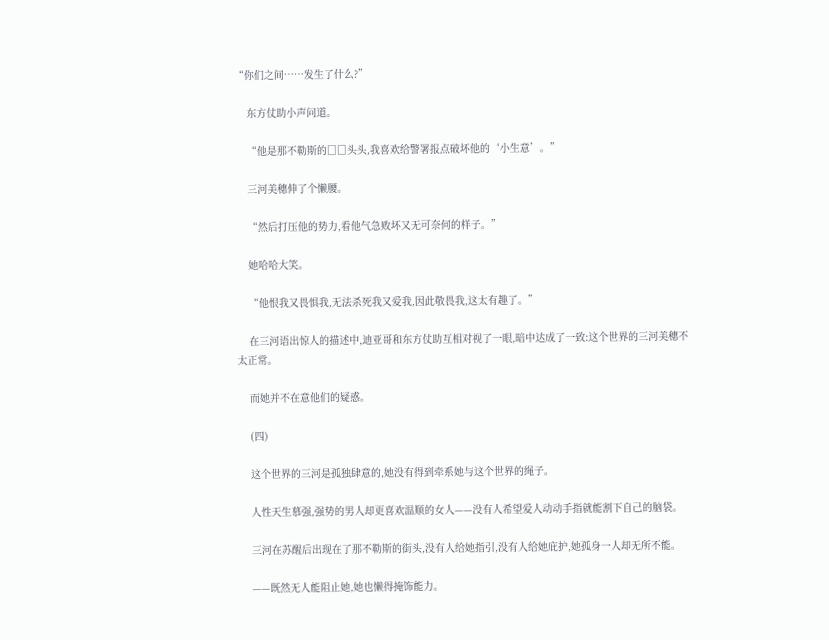“你们之间……发生了什么?”

    东方仗助小声问道。

    “他是那不勒斯的□□头头,我喜欢给警署报点破坏他的‘小生意’。”

    三河美穗伸了个懒腰。

    “然后打压他的势力,看他气急败坏又无可奈何的样子。”

    她哈哈大笑。

    “他恨我又畏惧我,无法杀死我又爱我,因此敬畏我,这太有趣了。”

    在三河语出惊人的描述中,迪亚哥和东方仗助互相对视了一眼,暗中达成了一致:这个世界的三河美穗不太正常。

    而她并不在意他们的疑惑。

    (四)

    这个世界的三河是孤独肆意的,她没有得到牵系她与这个世界的绳子。

    人性天生慕强,强势的男人却更喜欢温顺的女人——没有人希望爱人动动手指就能割下自己的脑袋。

    三河在苏醒后出现在了那不勒斯的街头,没有人给她指引,没有人给她庇护,她孤身一人却无所不能。

    ——既然无人能阻止她,她也懒得掩饰能力。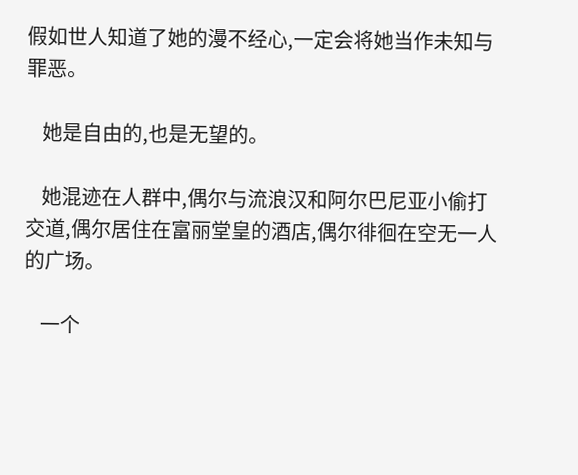假如世人知道了她的漫不经心,一定会将她当作未知与罪恶。

    她是自由的,也是无望的。

    她混迹在人群中,偶尔与流浪汉和阿尔巴尼亚小偷打交道,偶尔居住在富丽堂皇的酒店,偶尔徘徊在空无一人的广场。

    一个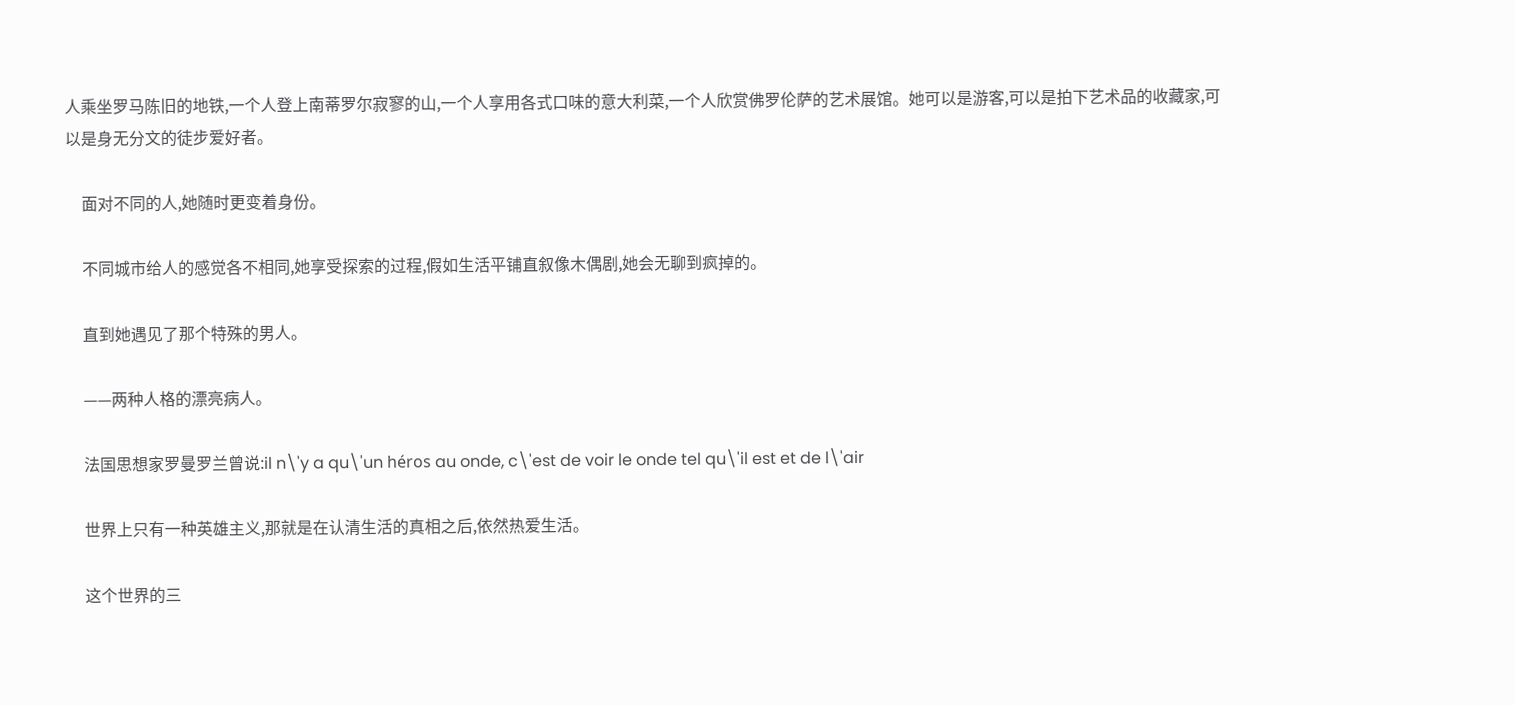人乘坐罗马陈旧的地铁,一个人登上南蒂罗尔寂寥的山,一个人享用各式口味的意大利菜,一个人欣赏佛罗伦萨的艺术展馆。她可以是游客,可以是拍下艺术品的收藏家,可以是身无分文的徒步爱好者。

    面对不同的人,她随时更变着身份。

    不同城市给人的感觉各不相同,她享受探索的过程,假如生活平铺直叙像木偶剧,她会无聊到疯掉的。

    直到她遇见了那个特殊的男人。

    ——两种人格的漂亮病人。

    法国思想家罗曼罗兰曾说:il n\'y a qu\'un héros au onde, c\'est de voir le onde tel qu\'il est et de l\'air

    世界上只有一种英雄主义,那就是在认清生活的真相之后,依然热爱生活。

    这个世界的三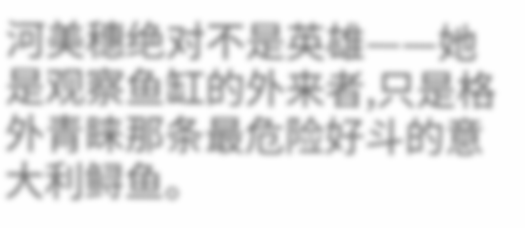河美穗绝对不是英雄——她是观察鱼缸的外来者,只是格外青睐那条最危险好斗的意大利鲟鱼。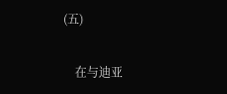(五)

    在与迪亚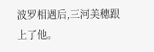波罗相遇后,三河美穗跟上了他。